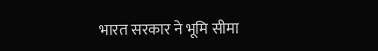भारत सरकार ने भूमि सीमा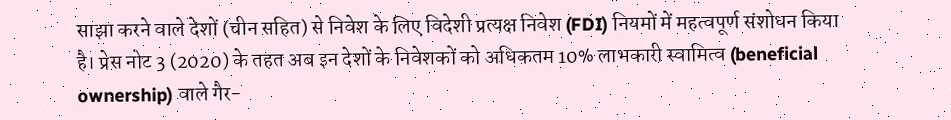साझा करने वाले देशों (चीन सहित) से निवेश के लिए विदेशी प्रत्यक्ष निवेश (FDI) नियमों में महत्वपूर्ण संशोधन किया है। प्रेस नोट 3 (2020) के तहत अब इन देशों के निवेशकों को अधिकतम 10% लाभकारी स्वामित्व (beneficial ownership) वाले गैर-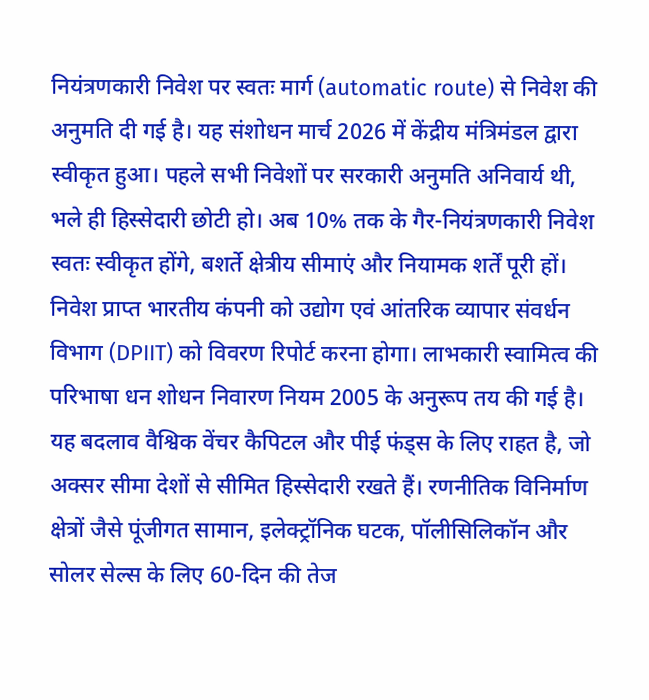नियंत्रणकारी निवेश पर स्वतः मार्ग (automatic route) से निवेश की अनुमति दी गई है। यह संशोधन मार्च 2026 में केंद्रीय मंत्रिमंडल द्वारा स्वीकृत हुआ। पहले सभी निवेशों पर सरकारी अनुमति अनिवार्य थी, भले ही हिस्सेदारी छोटी हो। अब 10% तक के गैर-नियंत्रणकारी निवेश स्वतः स्वीकृत होंगे, बशर्ते क्षेत्रीय सीमाएं और नियामक शर्तें पूरी हों। निवेश प्राप्त भारतीय कंपनी को उद्योग एवं आंतरिक व्यापार संवर्धन विभाग (DPIIT) को विवरण रिपोर्ट करना होगा। लाभकारी स्वामित्व की परिभाषा धन शोधन निवारण नियम 2005 के अनुरूप तय की गई है। यह बदलाव वैश्विक वेंचर कैपिटल और पीई फंड्स के लिए राहत है, जो अक्सर सीमा देशों से सीमित हिस्सेदारी रखते हैं। रणनीतिक विनिर्माण क्षेत्रों जैसे पूंजीगत सामान, इलेक्ट्रॉनिक घटक, पॉलीसिलिकॉन और सोलर सेल्स के लिए 60-दिन की तेज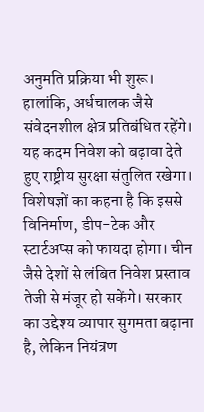अनुमति प्रक्रिया भी शुरू। हालांकि, अर्धचालक जैसे संवेदनशील क्षेत्र प्रतिबंधित रहेंगे। यह कदम निवेश को बढ़ावा देते हुए राष्ट्रीय सुरक्षा संतुलित रखेगा। विशेषज्ञों का कहना है कि इससे विनिर्माण, डीप-टेक और स्टार्टअप्स को फायदा होगा। चीन जैसे देशों से लंबित निवेश प्रस्ताव तेजी से मंजूर हो सकेंगे। सरकार का उद्देश्य व्यापार सुगमता बढ़ाना है, लेकिन नियंत्रण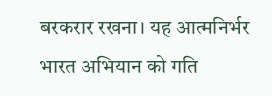बरकरार रखना। यह आत्मनिर्भर भारत अभियान को गति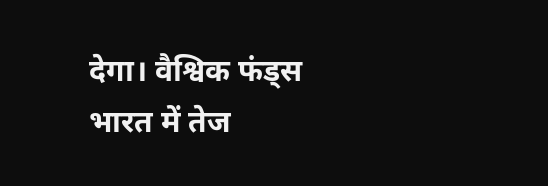देगा। वैश्विक फंड्स भारत में तेज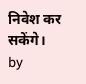निवेश कर सकेंगे।
by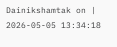Dainikshamtak on | 2026-05-05 13:34:18